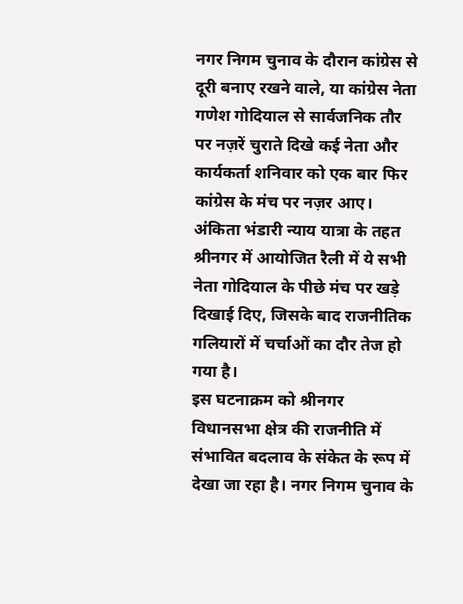नगर निगम चुनाव के दौरान कांग्रेस से दूरी बनाए रखने वाले, या कांग्रेस नेता गणेश गोदियाल से सार्वजनिक तौर पर नज़रें चुराते दिखे कई नेता और कार्यकर्ता शनिवार को एक बार फिर कांग्रेस के मंच पर नज़र आए। अंकिता भंडारी न्याय यात्रा के तहत श्रीनगर में आयोजित रैली में ये सभी नेता गोदियाल के पीछे मंच पर खड़े दिखाई दिए, जिसके बाद राजनीतिक गलियारों में चर्चाओं का दौर तेज हो गया है।
इस घटनाक्रम को श्रीनगर विधानसभा क्षेत्र की राजनीति में संभावित बदलाव के संकेत के रूप में देखा जा रहा है। नगर निगम चुनाव के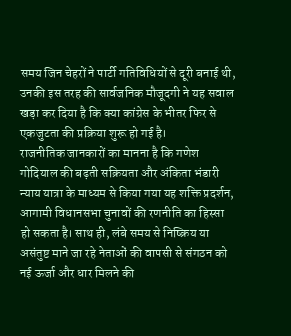समय जिन चेहरों ने पार्टी गतिविधियों से दूरी बनाई थी, उनकी इस तरह की सार्वजनिक मौजूदगी ने यह सवाल खड़ा कर दिया है कि क्या कांग्रेस के भीतर फिर से एकजुटता की प्रक्रिया शुरू हो गई है।
राजनीतिक जानकारों का मानना है कि गणेश गोदियाल की बढ़ती सक्रियता और अंकिता भंडारी न्याय यात्रा के माध्यम से किया गया यह शक्ति प्रदर्शन, आगामी विधानसभा चुनावों की रणनीति का हिस्सा हो सकता है। साथ ही, लंबे समय से निष्क्रिय या असंतुष्ट माने जा रहे नेताओं की वापसी से संगठन को नई ऊर्जा और धार मिलने की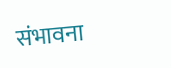संभावना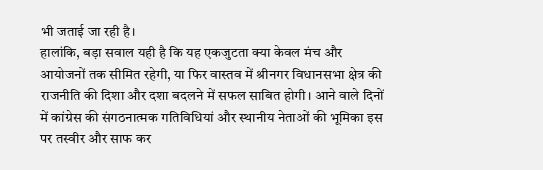भी जताई जा रही है।
हालांकि, बड़ा सवाल यही है कि यह एकजुटता क्या केवल मंच और आयोजनों तक सीमित रहेगी, या फिर वास्तव में श्रीनगर विधानसभा क्षेत्र की राजनीति की दिशा और दशा बदलने में सफल साबित होगी। आने वाले दिनों में कांग्रेस की संगठनात्मक गतिविधियां और स्थानीय नेताओं की भूमिका इस पर तस्वीर और साफ कर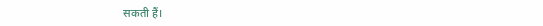सकती हैं।